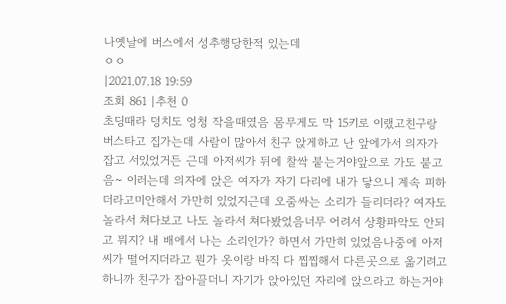나옛날에 버스에서 성추행당한적 있는데
ㅇㅇ
|2021.07.18 19:59
조회 861 |추천 0
초딩때라 덩치도 엉청 작을때였음 몸무게도 막 15키로 이랬고친구랑 버스타고 집가는데 사람이 많아서 친구 앉게하고 난 앞에가서 의자가 잡고 서있었거든 근데 아저씨가 뒤에 찰싹 붙는거야앞으로 가도 붙고 음~ 이러는데 의자에 앉은 여자가 자기 다리에 내가 닿으니 계속 피하더라고미안해서 가만히 있었지근데 오줌싸는 소리가 들리더라? 여자도 놀라서 쳐다보고 나도 놀라서 쳐다봤었음너무 어려서 상황파악도 안되고 뭐지? 내 배에서 나는 소리인가? 하면서 가만히 있었음나중에 아저씨가 떨어지더라고 뭔가 옷이랑 바직 다 찝찝해서 다른곳으로 옮기려고 하니까 친구가 잡아끌더니 자기가 앉아있던 자리에 앉으라고 하는거야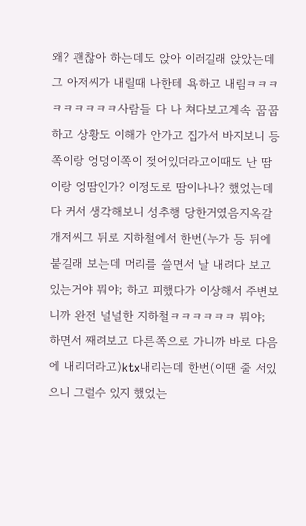왜? 괜찮아 하는데도 앉아 이러길래 앉았는데그 아저씨가 내릴때 나한테 욕하고 내림ㅋㅋㅋㅋㅋㅋㅋㅋㅋ사람들 다 나 쳐다보고계속 꿉꿉하고 상황도 이해가 안가고 집가서 바지보니 등쪽이랑 엉덩이쪽이 젖어있더라고이때도 난 땀이랑 엉땀인가? 이정도로 땀이나나? 했었는데 다 커서 생각해보니 성추행 당한거였음지옥갈 개저씨그 뒤로 지하철에서 한번(누가 등 뒤에 붙길래 보는데 머리를 쓸면서 날 내려다 보고있는거야 뭐야; 하고 피했다가 이상해서 주변보니까 완전 널널한 지하철ㅋㅋㅋㅋㅋㅋ 뭐야; 하면서 째려보고 다른쪽으로 가니까 바로 다음에 내리더라고)ktx내리는데 한번(이땐 줄 서있으니 그럴수 있지 했었는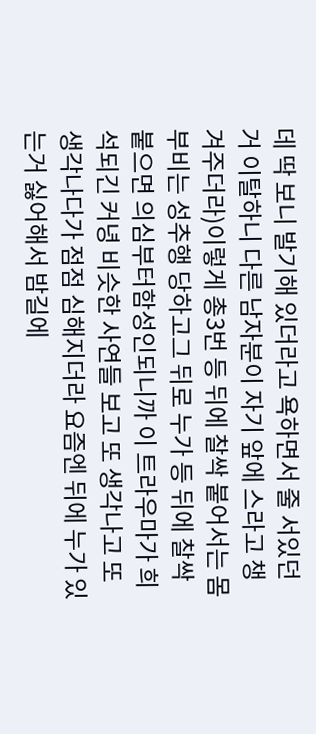데 딱 보니 발기해 있더라고 욕하면서 줄 서있던거 이탈하니 다른 남자분이 자기 앞에 스라고 챙겨주더라)이렇게 총3번 등 뒤에 찰싹 붙어서는 몸 부비는 성추행 당하고그 뒤로 누가 등 뒤에 찰싹 붙으면 의심부터함성인되니까 이 트라우마가 희석되긴 커녕 비슷한 사연들 보고 또 생각나고 또 생각나다가 점점 심해지더라 요즘엔 뒤에 누가 있는거 싫어해서 밤길에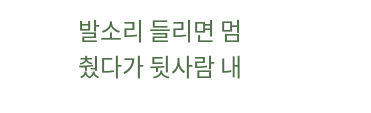발소리 들리면 멈췄다가 뒷사람 내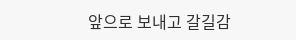앞으로 보내고 갈길감